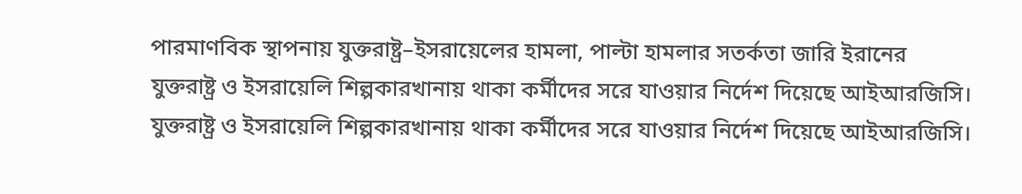পারমাণবিক স্থাপনায় যুক্তরাষ্ট্র–ইসরায়েলের হামলা, পাল্টা হামলার সতর্কতা জারি ইরানের
যুক্তরাষ্ট্র ও ইসরায়েলি শিল্পকারখানায় থাকা কর্মীদের সরে যাওয়ার নির্দেশ দিয়েছে আইআরজিসি।
যুক্তরাষ্ট্র ও ইসরায়েলি শিল্পকারখানায় থাকা কর্মীদের সরে যাওয়ার নির্দেশ দিয়েছে আইআরজিসি।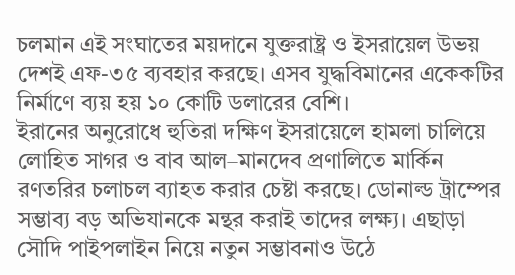চলমান এই সংঘাতের ময়দানে যুক্তরাষ্ট্র ও ইসরায়েল উভয় দেশই এফ-৩৫ ব্যবহার করছে। এসব যুদ্ধবিমানের একেকটির নির্মাণে ব্যয় হয় ১০ কোটি ডলারের বেশি।
ইরানের অনুরোধে হুতিরা দক্ষিণ ইসরায়েলে হামলা চালিয়ে লোহিত সাগর ও বাব আল–মানদেব প্রণালিতে মার্কিন রণতরির চলাচল ব্যাহত করার চেষ্টা করছে। ডোনাল্ড ট্রাম্পের সম্ভাব্য বড় অভিযানকে মন্থর করাই তাদের লক্ষ্য। এছাড়া সৌদি পাইপলাইন নিয়ে নতুন সম্ভাবনাও উঠে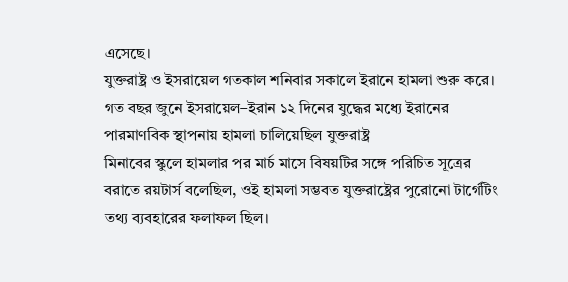এসেছে।
যুক্তরাষ্ট্র ও ইসরায়েল গতকাল শনিবার সকালে ইরানে হামলা শুরু করে।
গত বছর জুনে ইসরায়েল–ইরান ১২ দিনের যুদ্ধের মধ্যে ইরানের পারমাণবিক স্থাপনায় হামলা চালিয়েছিল যুক্তরাষ্ট্র
মিনাবের স্কুলে হামলার পর মার্চ মাসে বিষয়টির সঙ্গে পরিচিত সূত্রের বরাতে রয়টার্স বলেছিল, ওই হামলা সম্ভবত যুক্তরাষ্ট্রের পুরোনো টার্গেটিং তথ্য ব্যবহারের ফলাফল ছিল।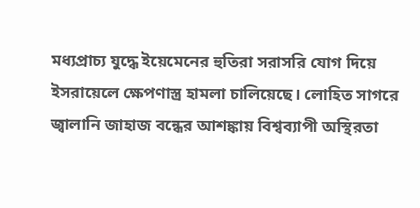মধ্যপ্রাচ্য যুদ্ধে ইয়েমেনের হুতিরা সরাসরি যোগ দিয়ে ইসরায়েলে ক্ষেপণাস্ত্র হামলা চালিয়েছে। লোহিত সাগরে জ্বালানি জাহাজ বন্ধের আশঙ্কায় বিশ্বব্যাপী অস্থিরতা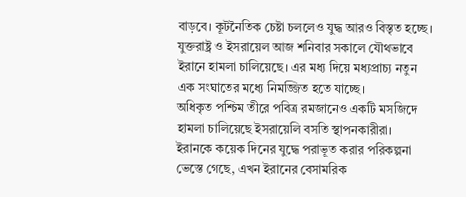বাড়বে। কূটনৈতিক চেষ্টা চললেও যুদ্ধ আরও বিস্তৃত হচ্ছে।
যুক্তরাষ্ট্র ও ইসরায়েল আজ শনিবার সকালে যৌথভাবে ইরানে হামলা চালিয়েছে। এর মধ্য দিয়ে মধ্যপ্রাচ্য নতুন এক সংঘাতের মধ্যে নিমজ্জিত হতে যাচ্ছে।
অধিকৃত পশ্চিম তীরে পবিত্র রমজানেও একটি মসজিদে হামলা চালিয়েছে ইসরায়েলি বসতি স্থাপনকারীরা।
ইরানকে কয়েক দিনের যুদ্ধে পরাভূত করার পরিকল্পনা ভেস্তে গেছে, এখন ইরানের বেসামরিক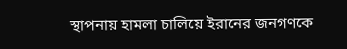স্থাপনায় হামলা চালিয়ে ইরানের জনগণকে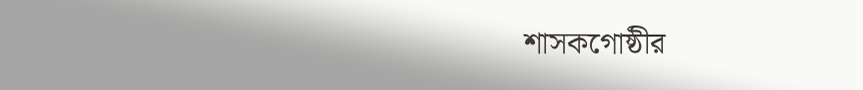শাসকগোষ্ঠীর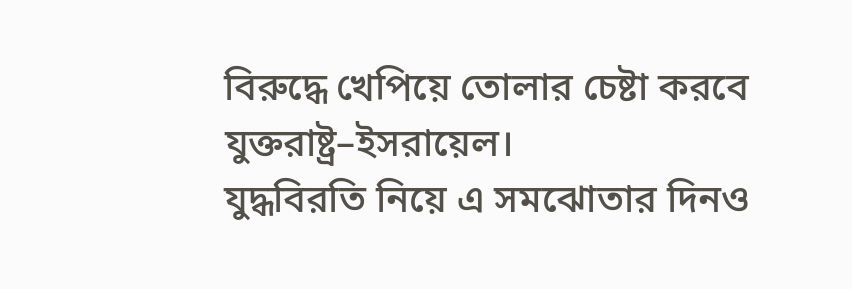বিরুদ্ধে খেপিয়ে তোলার চেষ্টা করবে যুক্তরাষ্ট্র–ইসরায়েল।
যুদ্ধবিরতি নিয়ে এ সমঝোতার দিনও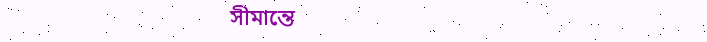সীমান্তে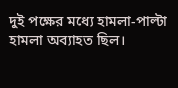দুই পক্ষের মধ্যে হামলা-পাল্টা হামলা অব্যাহত ছিল।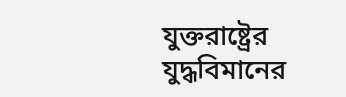যুক্তরাষ্ট্রের যুদ্ধবিমানের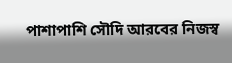পাশাপাশি সৌদি আরবের নিজস্ব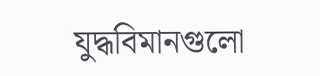যুদ্ধবিমানগুলো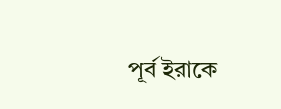পূর্ব ইরাকে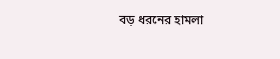বড় ধরনের হামলা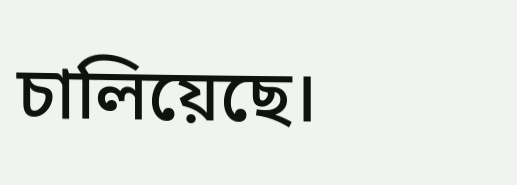চালিয়েছে।